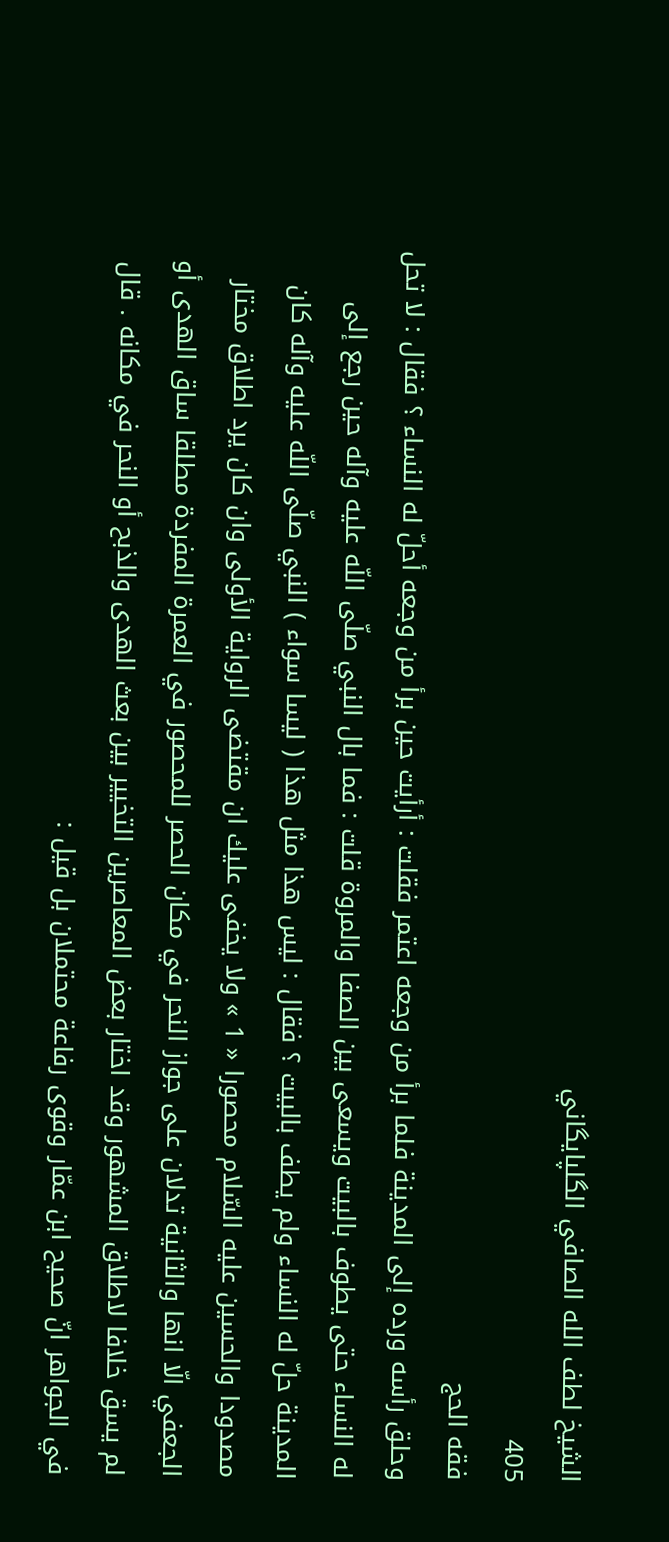الشيخ لطف الله الصافي الگلپايگاني
405
فقه الحج
وحلق رأسه ورده إلى المدينة فلما برأ من وجعه اعتمر فقلت : أرأيت حين برأ من وجعه أحلّ له النساء ؟ فقال : لا تحل له النساء حتى يطوف بالبيت ويسعى بين الصفا والمروة قلت : فما بال النبي صلّى اللّه عليه وآله حين رجع إلى المدينة حلّ له النساء ولم يطف بالبيت ؟ فقال : ليس هذا مثل هذا ( ليسا سواء ) النبي صلّى اللّه عليه وآله كان مصدودا والحسين عليه السّلام محصورا « 1 » ولا يخفى عليك ان مقتضى الرواية الأولى وان كان يرد اطلاق مختار الجعفي الّا انها والثانية تدلان على جواز النحر في مكان الحصر للمحصور في العمرة المفردة مطلقا ساق الهدى أو لم يسق خلافا لاطلاق المشهور وقد اختار بعض المعاصرين التخيير بين بعث الهدى والذبح أو النحر في مكانه . قال في الجواهر انّ صحيح ابن عمّار وقوى رفاعة محتملان بل قيل :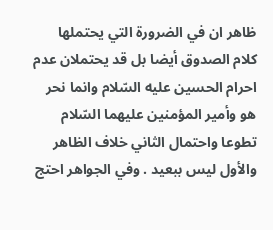ظاهر ان في الضرورة التي يحتملها كلام الصدوق أيضا بل قد يحتملان عدم احرام الحسين عليه السّلام وانما نحر هو وأمير المؤمنين عليهما السّلام تطوعا واحتمال الثاني خلاف الظاهر والأول ليس ببعيد . وفي الجواهر احتج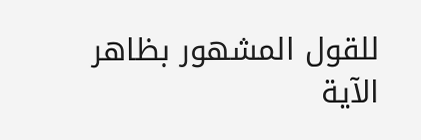للقول المشهور بظاهر الآية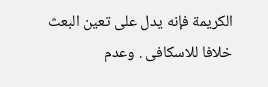الكريمة فإنه يدل على تعين البعث خلافا للاسكافى . وعدم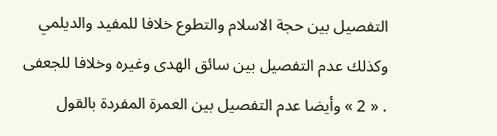التفصيل بين حجة الاسلام والتطوع خلافا للمفيد والديلمي وكذلك عدم التفصيل بين سائق الهدى وغيره وخلافا للجعفى . « 2 » وأيضا عدم التفصيل بين العمرة المفردة بالقول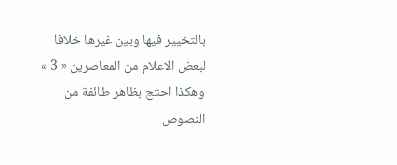بالتخيير فيها وبين غيرها خلافا لبعض الاعلام من المعاصرين « 3 » وهكذا احتج بظاهر طائفة من النصوص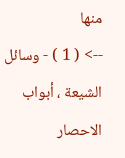منها
--> ( 1 ) - وسائل الشيعة ، أبواب الاحصار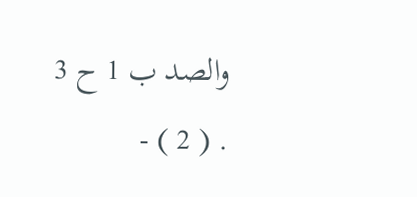والصد ب 1 ح 3 . ( 2 ) -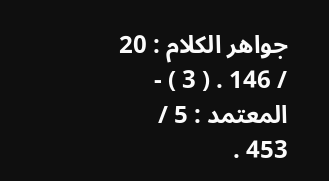جواهر الكلام : 20 / 146 . ( 3 ) - المعتمد : 5 / 453 .